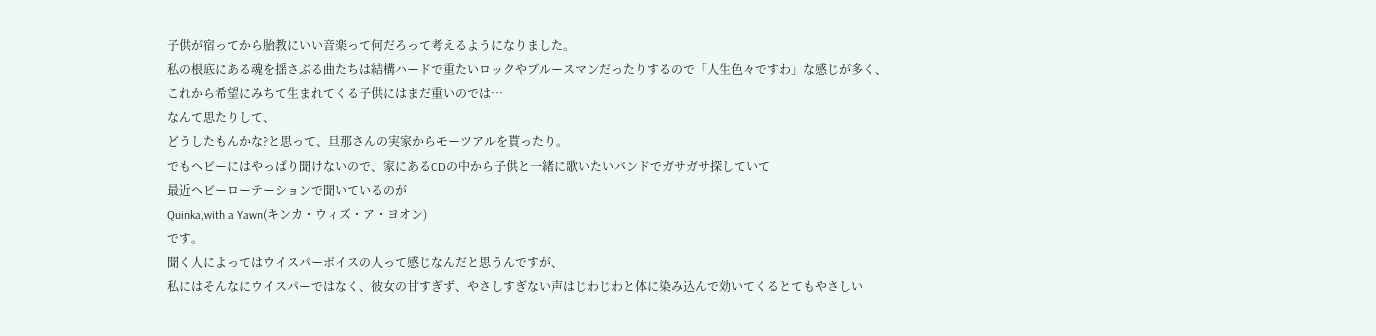子供が宿ってから胎教にいい音楽って何だろって考えるようになりました。
私の根底にある魂を揺さぶる曲たちは結構ハードで重たいロックやブルースマンだったりするので「人生色々ですわ」な感じが多く、
これから希望にみちて生まれてくる子供にはまだ重いのでは…
なんて思たりして、
どうしたもんかな?と思って、旦那さんの実家からモーツアルを貰ったり。
でもヘビーにはやっぱり聞けないので、家にあるCDの中から子供と一緒に歌いたいバンドでガサガサ探していて
最近ヘビーローテーションで聞いているのが
Quinka,with a Yawn(キンカ・ウィズ・ア・ヨオン)
です。
聞く人によってはウイスパーボイスの人って感じなんだと思うんですが、
私にはそんなにウイスパーではなく、彼女の甘すぎず、やさしすぎない声はじわじわと体に染み込んで効いてくるとてもやさしい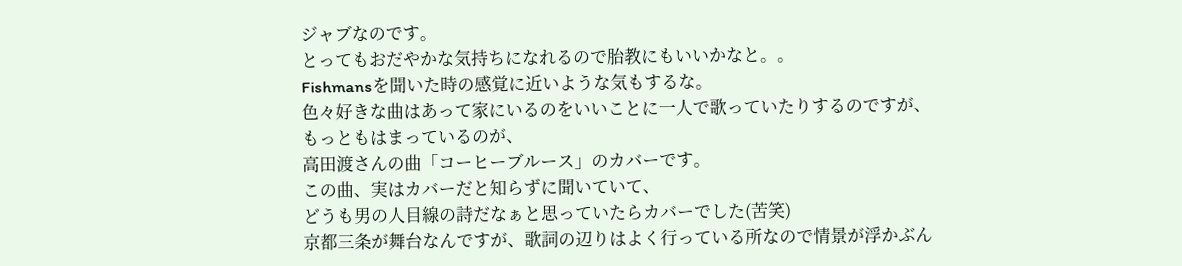ジャブなのです。
とってもおだやかな気持ちになれるので胎教にもいいかなと。。
Fishmansを聞いた時の感覚に近いような気もするな。
色々好きな曲はあって家にいるのをいいことに一人で歌っていたりするのですが、
もっともはまっているのが、
高田渡さんの曲「コーヒーブルース」のカバーです。
この曲、実はカバーだと知らずに聞いていて、
どうも男の人目線の詩だなぁと思っていたらカバーでした(苦笑)
京都三条が舞台なんですが、歌詞の辺りはよく行っている所なので情景が浮かぶん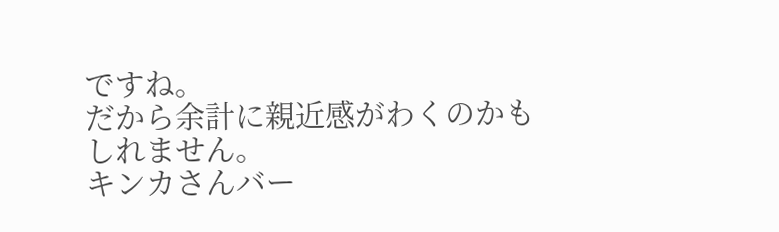ですね。
だから余計に親近感がわくのかもしれません。
キンカさんバー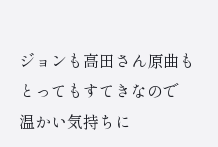ジョンも高田さん原曲もとってもすてきなので
温かい気持ちに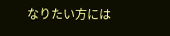なりたい方には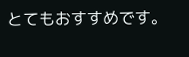とてもおすすめです。